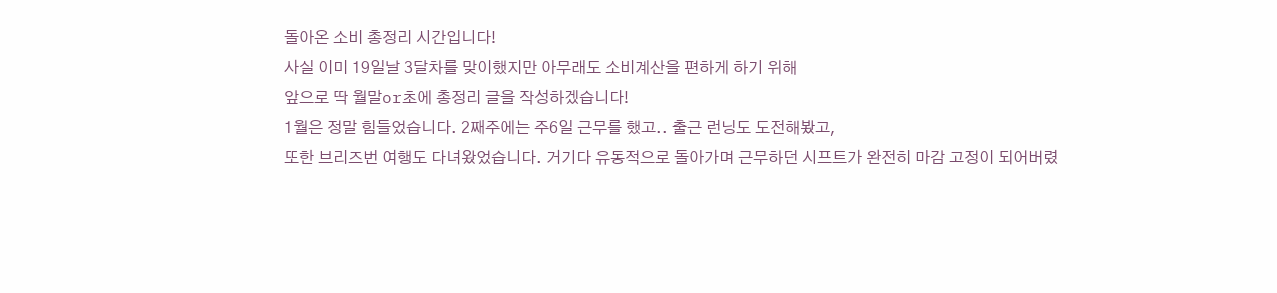돌아온 소비 총정리 시간입니다!
사실 이미 19일날 3달차를 맞이했지만 아무래도 소비계산을 편하게 하기 위해
앞으로 딱 월말or초에 총정리 글을 작성하겠습니다!
1월은 정말 힘들었습니다. 2째주에는 주6일 근무를 했고.. 출근 런닝도 도전해봤고,
또한 브리즈번 여행도 다녀왔었습니다. 거기다 유동적으로 돌아가며 근무하던 시프트가 완전히 마감 고정이 되어버렸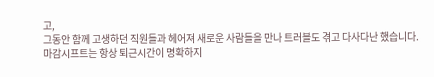고,
그동안 함께 고생하던 직원들과 헤어져 새로운 사람들을 만나 트러블도 겪고 다사다난 했습니다.
마감시프트는 항상 퇴근시간이 명확하지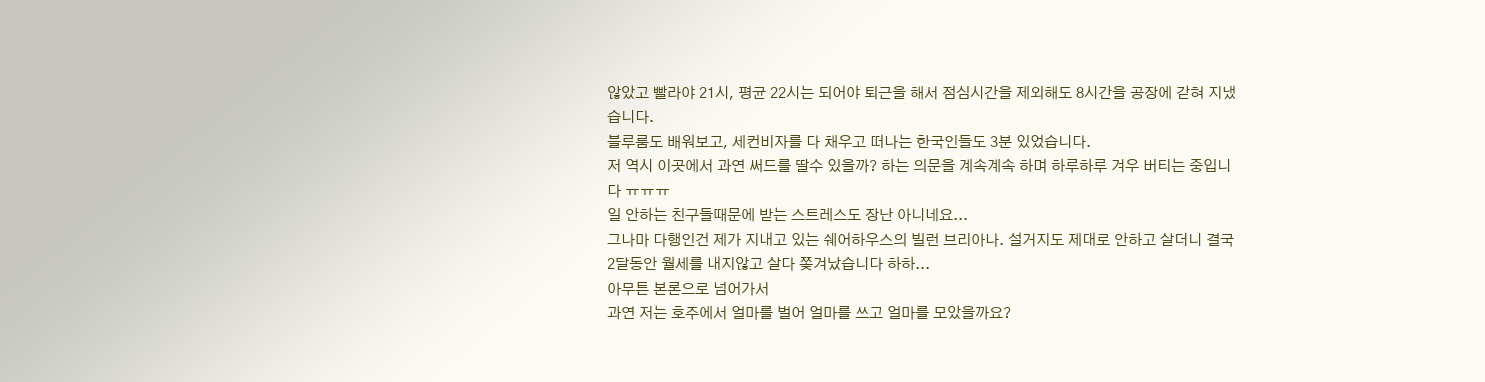않았고 빨라야 21시, 평균 22시는 되어야 퇴근을 해서 점심시간을 제외해도 8시간을 공장에 갇혀 지냈습니다.
블루룸도 배워보고, 세컨비자를 다 채우고 떠나는 한국인들도 3분 있었습니다.
저 역시 이곳에서 과연 써드를 딸수 있을까? 하는 의문을 계속계속 하며 하루하루 겨우 버티는 중입니다 ㅠㅠㅠ
일 안하는 친구들때문에 받는 스트레스도 장난 아니네요...
그나마 다행인건 제가 지내고 있는 쉐어하우스의 빌런 브리아나. 설거지도 제대로 안하고 살더니 결국 2달동안 월세를 내지않고 살다 쫒겨났습니다 하하...
아무튼 본론으로 넘어가서
과연 저는 호주에서 얼마를 벌어 얼마를 쓰고 얼마를 모았을까요?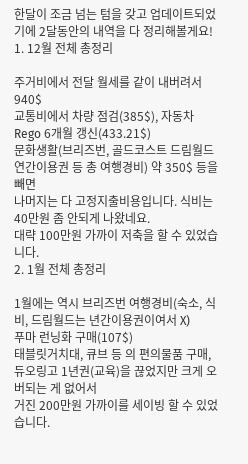한달이 조금 넘는 텀을 갖고 업데이트되었기에 2달동안의 내역을 다 정리해볼게요!
1. 12월 전체 총정리

주거비에서 전달 월세를 같이 내버려서 940$
교통비에서 차량 점검(385$), 자동차 Rego 6개월 갱신(433.21$)
문화생활(브리즈번, 골드코스트 드림월드 연간이용권 등 총 여행경비) 약 350$ 등을 빼면
나머지는 다 고정지출비용입니다. 식비는 40만원 좀 안되게 나왔네요.
대략 100만원 가까이 저축을 할 수 있었습니다.
2. 1월 전체 총정리

1월에는 역시 브리즈번 여행경비(숙소, 식비, 드림월드는 년간이용권이여서 X)
푸마 런닝화 구매(107$)
태블릿거치대, 큐브 등 의 편의물품 구매, 듀오링고 1년권(교육)을 끊었지만 크게 오버되는 게 없어서
거진 200만원 가까이를 세이빙 할 수 있었습니다.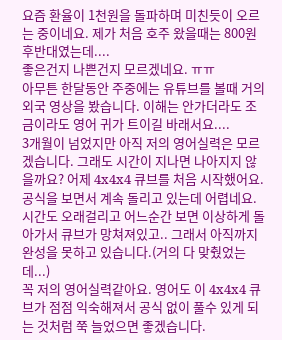요즘 환율이 1천원을 돌파하며 미친듯이 오르는 중이네요. 제가 처음 호주 왔을때는 800원 후반대였는데....
좋은건지 나쁜건지 모르겠네요. ㅠㅠ
아무튼 한달동안 주중에는 유튜브를 볼때 거의 외국 영상을 봤습니다. 이해는 안가더라도 조금이라도 영어 귀가 트이길 바래서요....
3개월이 넘었지만 아직 저의 영어실력은 모르겠습니다. 그래도 시간이 지나면 나아지지 않을까요? 어제 4x4x4 큐브를 처음 시작했어요.
공식을 보면서 계속 돌리고 있는데 어렵네요. 시간도 오래걸리고 어느순간 보면 이상하게 돌아가서 큐브가 망쳐져있고.. 그래서 아직까지 완성을 못하고 있습니다.(거의 다 맞췄었는데...)
꼭 저의 영어실력같아요. 영어도 이 4x4x4 큐브가 점점 익숙해져서 공식 없이 풀수 있게 되는 것처럼 쭉 늘었으면 좋겠습니다.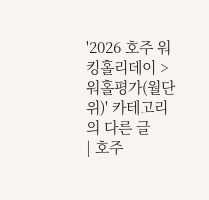'2026 호주 워킹홀리데이 > 워홀평가(월단위)' 카테고리의 다른 글
| 호주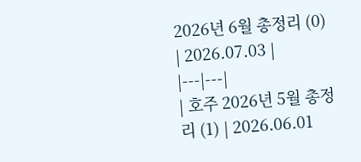2026년 6월 총정리 (0) | 2026.07.03 |
|---|---|
| 호주 2026년 5월 총정리 (1) | 2026.06.01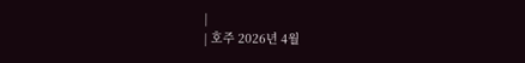|
| 호주 2026년 4월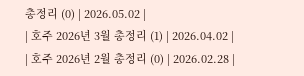총정리 (0) | 2026.05.02 |
| 호주 2026년 3월 총정리 (1) | 2026.04.02 |
| 호주 2026년 2월 총정리 (0) | 2026.02.28 |